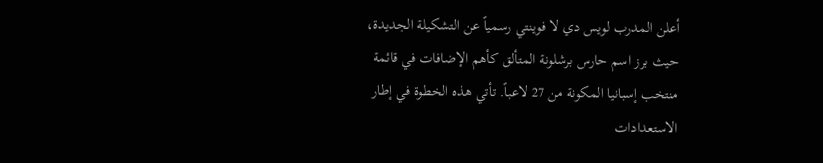أعلن المدرب لويس دي لا فوينتي رسمياً عن التشكيلة الجديدة، حيث برز اسم حارس برشلونة المتألق كأهم الإضافات في قائمة منتخب إسبانيا المكونة من 27 لاعباً. تأتي هذه الخطوة في إطار الاستعدادات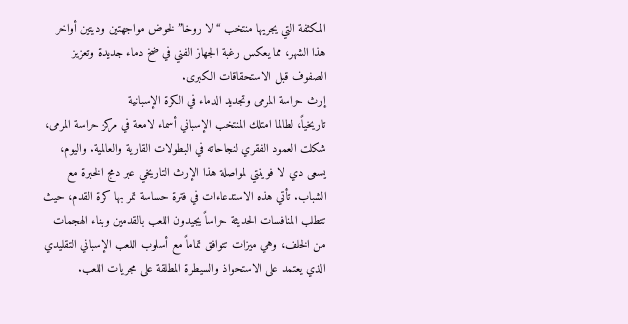المكثفة التي يجريها منتخب “لا روخا” لخوض مواجهتين وديتين أواخر هذا الشهر، مما يعكس رغبة الجهاز الفني في ضخ دماء جديدة وتعزيز الصفوف قبل الاستحقاقات الكبرى.
إرث حراسة المرمى وتجديد الدماء في الكرة الإسبانية
تاريخياً، لطالما امتلك المنتخب الإسباني أسماء لامعة في مركز حراسة المرمى، شكلت العمود الفقري لنجاحاته في البطولات القارية والعالمية. واليوم، يسعى دي لا فوينتي لمواصلة هذا الإرث التاريخي عبر دمج الخبرة مع الشباب. تأتي هذه الاستدعاءات في فترة حساسة تمر بها كرة القدم، حيث تتطلب المنافسات الحديثة حراساً يجيدون اللعب بالقدمين وبناء الهجمات من الخلف، وهي ميزات تتوافق تماماً مع أسلوب اللعب الإسباني التقليدي الذي يعتمد على الاستحواذ والسيطرة المطلقة على مجريات اللعب.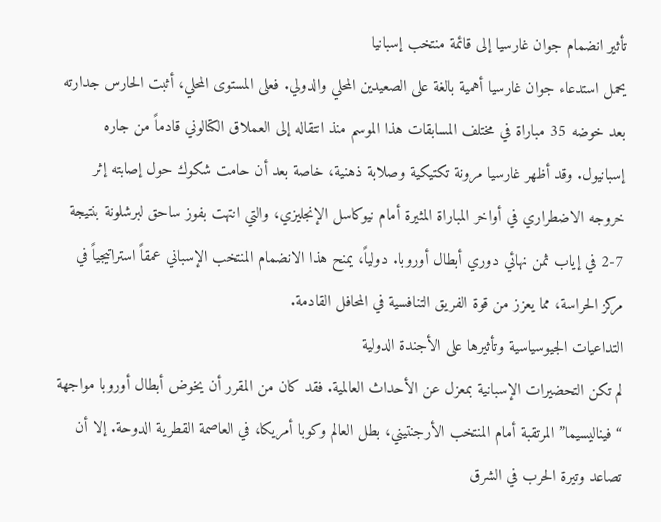تأثير انضمام جوان غارسيا إلى قائمة منتخب إسبانيا
يحمل استدعاء جوان غارسيا أهمية بالغة على الصعيدين المحلي والدولي. فعلى المستوى المحلي، أثبت الحارس جدارته بعد خوضه 35 مباراة في مختلف المسابقات هذا الموسم منذ انتقاله إلى العملاق الكتالوني قادماً من جاره إسبانيول. وقد أظهر غارسيا مرونة تكتيكية وصلابة ذهنية، خاصة بعد أن حامت شكوك حول إصابته إثر خروجه الاضطراري في أواخر المباراة المثيرة أمام نيوكاسل الإنجليزي، والتي انتهت بفوز ساحق لبرشلونة بنتيجة 7-2 في إياب ثمن نهائي دوري أبطال أوروبا. دولياً، يمنح هذا الانضمام المنتخب الإسباني عمقاً استراتيجياً في مركز الحراسة، مما يعزز من قوة الفريق التنافسية في المحافل القادمة.
التداعيات الجيوسياسية وتأثيرها على الأجندة الدولية
لم تكن التحضيرات الإسبانية بمعزل عن الأحداث العالمية. فقد كان من المقرر أن يخوض أبطال أوروبا مواجهة “فيناليسيما” المرتقبة أمام المنتخب الأرجنتيني، بطل العالم وكوبا أمريكا، في العاصمة القطرية الدوحة. إلا أن تصاعد وتيرة الحرب في الشرق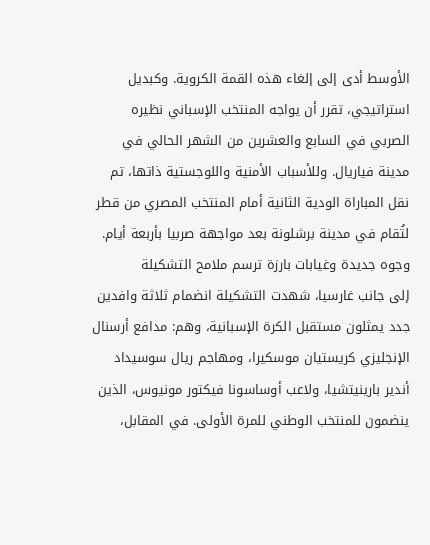الأوسط أدى إلى إلغاء هذه القمة الكروية. وكبديل استراتيجي، تقرر أن يواجه المنتخب الإسباني نظيره الصربي في السابع والعشرين من الشهر الحالي في مدينة فياريال. وللأسباب الأمنية واللوجستية ذاتها، تم نقل المباراة الودية الثانية أمام المنتخب المصري من قطر لتُقام في مدينة برشلونة بعد مواجهة صربيا بأربعة أيام.
وجوه جديدة وغيابات بارزة ترسم ملامح التشكيلة
إلى جانب غارسيا، شهدت التشكيلة انضمام ثلاثة وافدين جدد يمثلون مستقبل الكرة الإسبانية، وهم: مدافع أرسنال الإنجليزي كريستيان موسكيرا، ومهاجم ريال سوسيداد أندير بارينيتشيا، ولاعب أوساسونا فيكتور مونيوس، الذين ينضمون للمنتخب الوطني للمرة الأولى. في المقابل،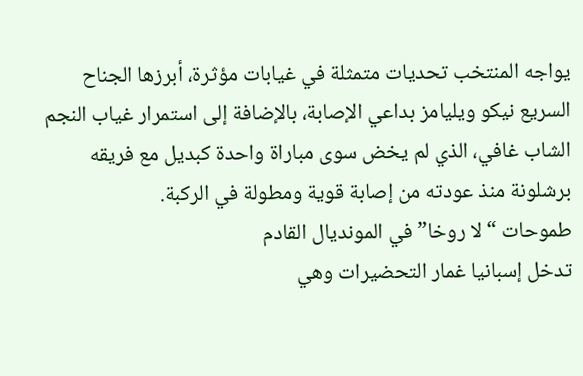يواجه المنتخب تحديات متمثلة في غيابات مؤثرة، أبرزها الجناح السريع نيكو ويليامز بداعي الإصابة، بالإضافة إلى استمرار غياب النجم الشاب غافي، الذي لم يخض سوى مباراة واحدة كبديل مع فريقه برشلونة منذ عودته من إصابة قوية ومطولة في الركبة.
طموحات “لا روخا” في المونديال القادم
تدخل إسبانيا غمار التحضيرات وهي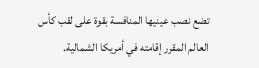تضع نصب عينيها المنافسة بقوة على لقب كأس العالم المقرر إقامته في أمريكا الشمالية.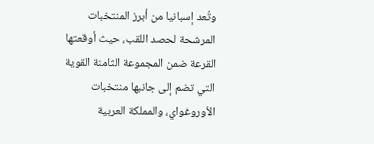وتُعد إسبانيا من أبرز المنتخبات المرشحة لحصد اللقب، حيث أوقعتها القرعة ضمن المجموعة الثامنة القوية التي تضم إلى جانبها منتخبات الأوروغواي، والمملكة العربية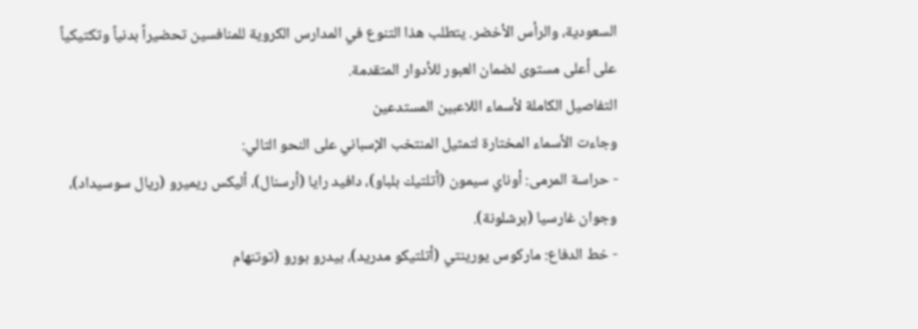السعودية، والرأس الأخضر. يتطلب هذا التنوع في المدارس الكروية للمنافسين تحضيراً بدنياً وتكتيكياً على أعلى مستوى لضمان العبور للأدوار المتقدمة.
التفاصيل الكاملة لأسماء اللاعبين المستدعين
وجاءت الأسماء المختارة لتمثيل المنتخب الإسباني على النحو التالي:
- حراسة المرمى: أوناي سيمون (أتلتيك بلباو)، دافيد رايا (أرسنال)، أليكس ريميرو (ريال سوسيداد)، وجوان غارسيا (برشلونة).
- خط الدفاع: ماركوس يورينتي (أتلتيكو مدريد)، بيدرو بورو (توتنهام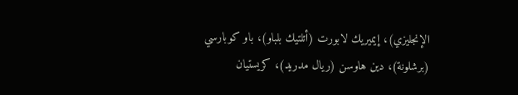الإنجليزي)، إيميريك لابورت (أتلتيك بلباو)، باو كوبارسي (برشلونة)، دين هاوسن (ريال مدريد)، كريستيان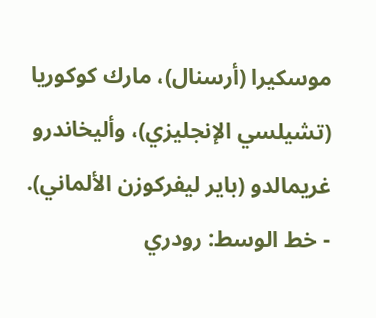موسكيرا (أرسنال)، مارك كوكوريا (تشيلسي الإنجليزي)، وأليخاندرو غريمالدو (باير ليفركوزن الألماني).
- خط الوسط: رودري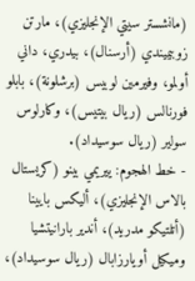(مانشستر سيتي الإنجليزي)، مارتن زوبيميندي (أرسنال)، بيدري، داني أولمو، وفيرمين لوبيس (برشلونة)، بابلو فورنالس (ريال بيتيس)، وكارلوس سولير (ريال سوسيداد).
- خط الهجوم: ييريمي بينو (كريستال بالاس الإنجليزي)، أليكس بايينا (أتلتيكو مدريد)، أندير بارانيتشيا وميكيل أويارزابال (ريال سوسيداد)،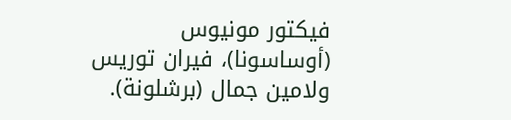فيكتور مونيوس (أوساسونا)، فيران توريس ولامين جمال (برشلونة).